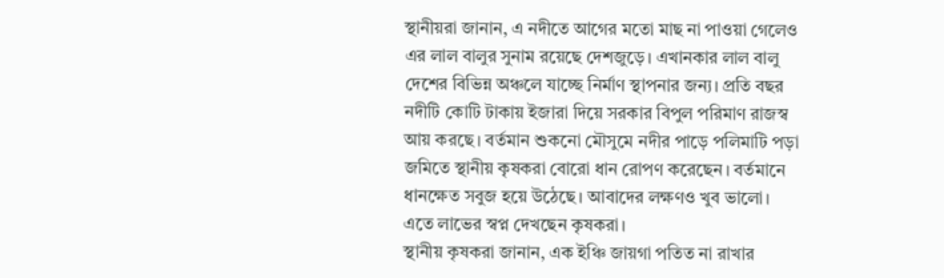স্থানীয়রা জানান, এ নদীতে আগের মতো মাছ না পাওয়া গেলেও এর লাল বালুর সুনাম রয়েছে দেশজুড়ে। এখানকার লাল বালু দেশের বিভিন্ন অঞ্চলে যাচ্ছে নির্মাণ স্থাপনার জন্য। প্রতি বছর নদীটি কোটি টাকায় ইজারা দিয়ে সরকার বিপুল পরিমাণ রাজস্ব আয় করছে। বর্তমান শুকনো মৌসুমে নদীর পাড়ে পলিমাটি পড়া জমিতে স্থানীয় কৃষকরা বোরো ধান রোপণ করেছেন। বর্তমানে ধানক্ষেত সবুজ হয়ে উঠেছে। আবাদের লক্ষণও খুব ভালো। এতে লাভের স্বপ্ন দেখছেন কৃষকরা।
স্থানীয় কৃষকরা জানান, এক ইঞ্চি জায়গা পতিত না রাখার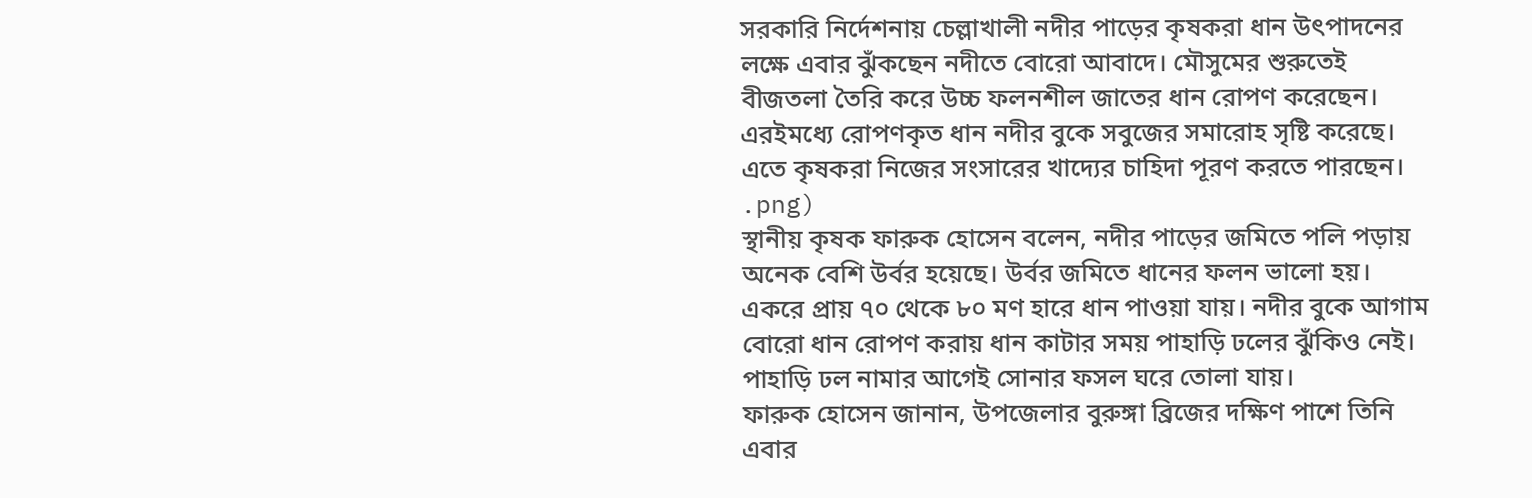সরকারি নির্দেশনায় চেল্লাখালী নদীর পাড়ের কৃষকরা ধান উৎপাদনের লক্ষে এবার ঝুঁকছেন নদীতে বোরো আবাদে। মৌসুমের শুরুতেই বীজতলা তৈরি করে উচ্চ ফলনশীল জাতের ধান রোপণ করেছেন। এরইমধ্যে রোপণকৃত ধান নদীর বুকে সবুজের সমারোহ সৃষ্টি করেছে। এতে কৃষকরা নিজের সংসারের খাদ্যের চাহিদা পূরণ করতে পারছেন।
.png)
স্থানীয় কৃষক ফারুক হোসেন বলেন, নদীর পাড়ের জমিতে পলি পড়ায় অনেক বেশি উর্বর হয়েছে। উর্বর জমিতে ধানের ফলন ভালো হয়। একরে প্রায় ৭০ থেকে ৮০ মণ হারে ধান পাওয়া যায়। নদীর বুকে আগাম বোরো ধান রোপণ করায় ধান কাটার সময় পাহাড়ি ঢলের ঝুঁকিও নেই। পাহাড়ি ঢল নামার আগেই সোনার ফসল ঘরে তোলা যায়।
ফারুক হোসেন জানান, উপজেলার বুরুঙ্গা ব্রিজের দক্ষিণ পাশে তিনি এবার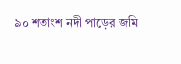৯০ শতাংশ নদী পাড়ের জমি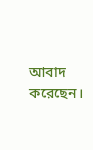আবাদ করেছেন।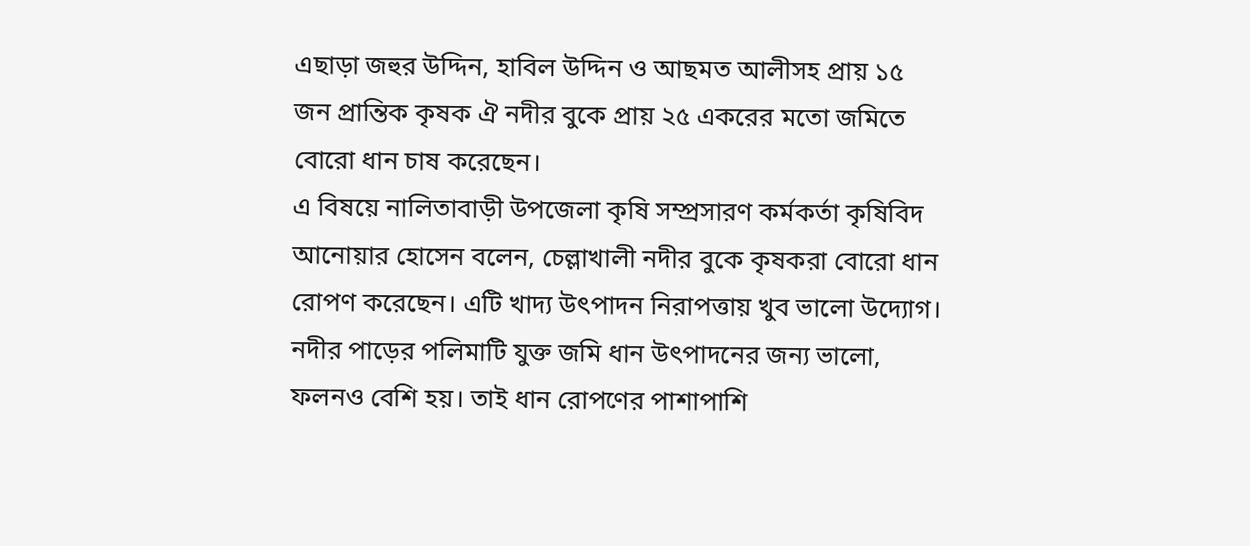এছাড়া জহুর উদ্দিন, হাবিল উদ্দিন ও আছমত আলীসহ প্রায় ১৫ জন প্রান্তিক কৃষক ঐ নদীর বুকে প্রায় ২৫ একরের মতো জমিতে বোরো ধান চাষ করেছেন।
এ বিষয়ে নালিতাবাড়ী উপজেলা কৃষি সম্প্রসারণ কর্মকর্তা কৃষিবিদ আনোয়ার হোসেন বলেন, চেল্লাখালী নদীর বুকে কৃষকরা বোরো ধান রোপণ করেছেন। এটি খাদ্য উৎপাদন নিরাপত্তায় খুব ভালো উদ্যোগ। নদীর পাড়ের পলিমাটি যুক্ত জমি ধান উৎপাদনের জন্য ভালো, ফলনও বেশি হয়। তাই ধান রোপণের পাশাপাশি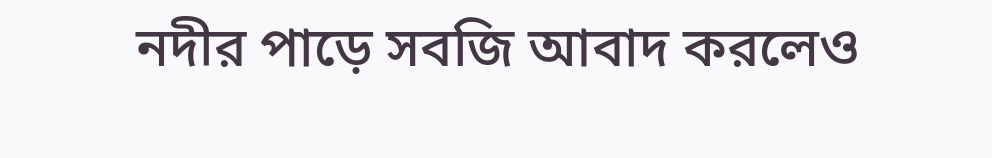নদীর পাড়ে সবজি আবাদ করলেও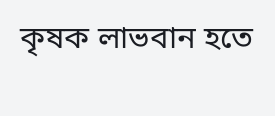কৃষক লাভবান হতে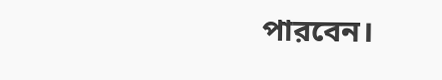পারবেন।